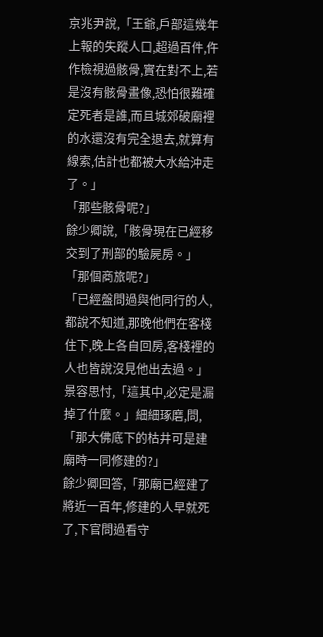京兆尹說,「王爺,戶部這幾年上報的失蹤人口,超過百件,仵作檢視過骸骨,實在對不上,若是沒有骸骨畫像,恐怕很難確定死者是誰,而且城郊破廟裡的水還沒有完全退去,就算有線索,估計也都被大水給沖走了。」
「那些骸骨呢?」
餘少卿說,「骸骨現在已經移交到了刑部的驗屍房。」
「那個商旅呢?」
「已經盤問過與他同行的人,都說不知道,那晚他們在客棧住下,晚上各自回房,客棧裡的人也皆說沒見他出去過。」
景容思忖,「這其中,必定是漏掉了什麼。」細細琢磨,問,「那大佛底下的枯井可是建廟時一同修建的?」
餘少卿回答,「那廟已經建了將近一百年,修建的人早就死了,下官問過看守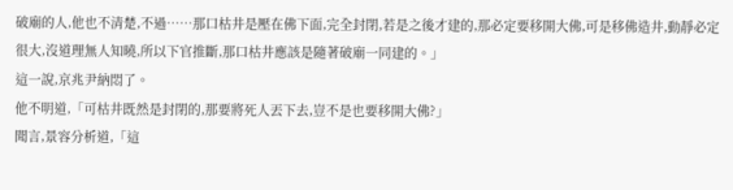破廟的人,他也不清楚,不過……那口枯井是壓在佛下面,完全封閉,若是之後才建的,那必定要移開大佛,可是移佛造井,動靜必定很大,沒道理無人知曉,所以下官推斷,那口枯井應該是隨著破廟一同建的。」
這一說,京兆尹納悶了。
他不明道,「可枯井既然是封閉的,那要將死人丟下去,豈不是也要移開大佛?」
聞言,景容分析道,「這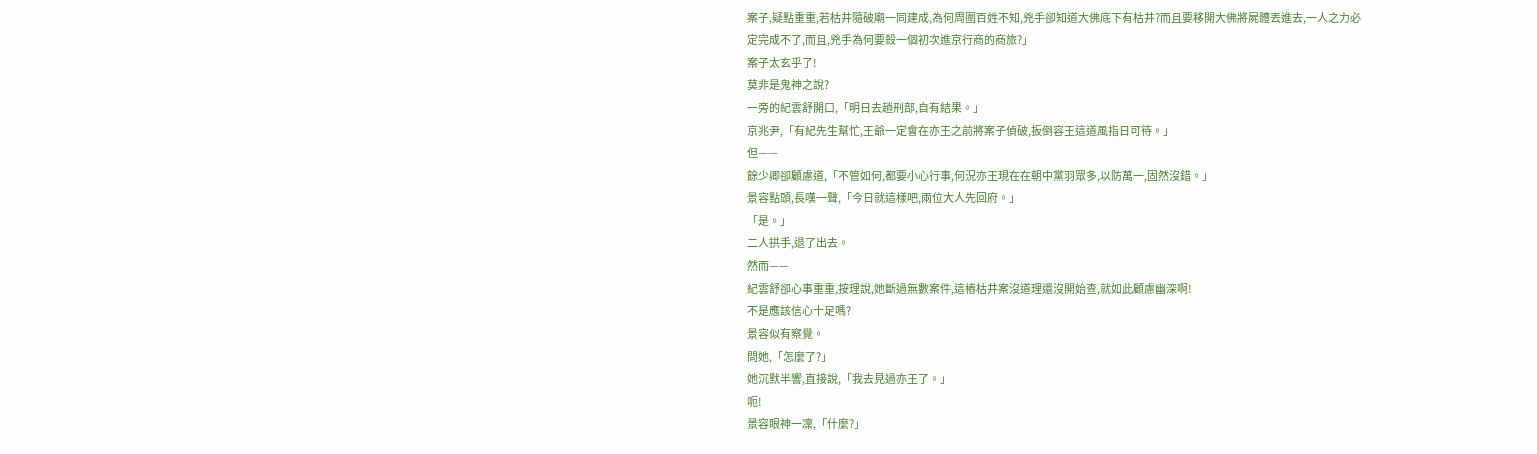案子,疑點重重,若枯井隨破廟一同建成,為何周圍百姓不知,兇手卻知道大佛底下有枯井?而且要移開大佛將屍體丟進去,一人之力必定完成不了,而且,兇手為何要殺一個初次進京行商的商旅?」
案子太玄乎了!
莫非是鬼神之說?
一旁的紀雲舒開口,「明日去趟刑部,自有結果。」
京兆尹,「有紀先生幫忙,王爺一定會在亦王之前將案子偵破,扳倒容王這道風指日可待。」
但——
餘少卿卻顧慮道,「不管如何,都要小心行事,何況亦王現在在朝中黨羽眾多,以防萬一,固然沒錯。」
景容點頭,長嘆一聲,「今日就這樣吧,兩位大人先回府。」
「是。」
二人拱手,退了出去。
然而——
紀雲舒卻心事重重,按理說,她斷過無數案件,這樁枯井案沒道理還沒開始查,就如此顧慮幽深啊!
不是應該信心十足嗎?
景容似有察覺。
問她,「怎麼了?」
她沉默半響,直接說,「我去見過亦王了。」
呃!
景容眼神一凜,「什麼?」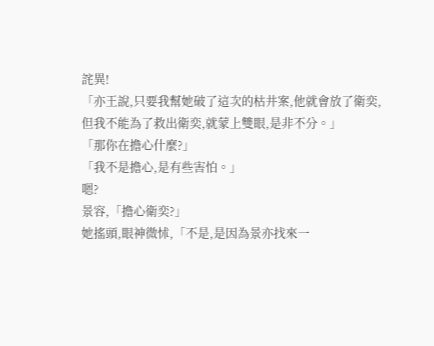詫異!
「亦王說,只要我幫她破了這次的枯井案,他就會放了衛奕,但我不能為了救出衛奕,就蒙上雙眼,是非不分。」
「那你在擔心什麼?」
「我不是擔心,是有些害怕。」
嗯?
景容,「擔心衛奕?」
她搖頭,眼神微怵,「不是,是因為景亦找來一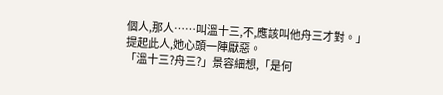個人,那人……叫溫十三,不,應該叫他舟三才對。」
提起此人,她心頭一陣厭惡。
「溫十三?舟三?」景容細想,「是何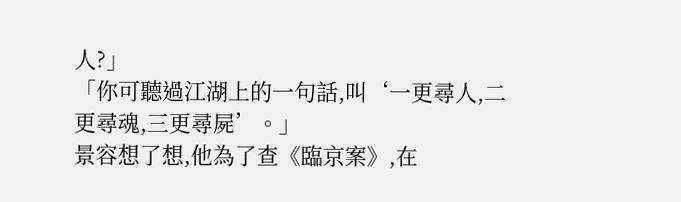人?」
「你可聽過江湖上的一句話,叫‘一更尋人,二更尋魂,三更尋屍’。」
景容想了想,他為了查《臨京案》,在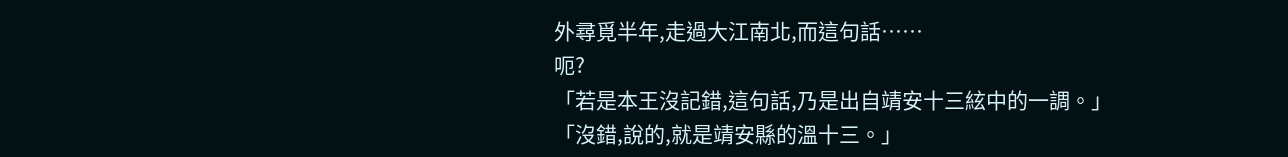外尋覓半年,走過大江南北,而這句話……
呃?
「若是本王沒記錯,這句話,乃是出自靖安十三絃中的一調。」
「沒錯,說的,就是靖安縣的溫十三。」